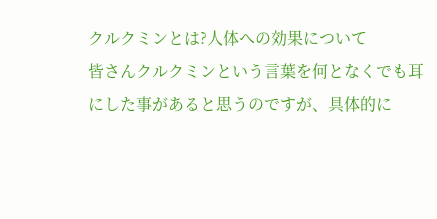クルクミンとは?人体への効果について
皆さんクルクミンという言葉を何となくでも耳にした事があると思うのですが、具体的に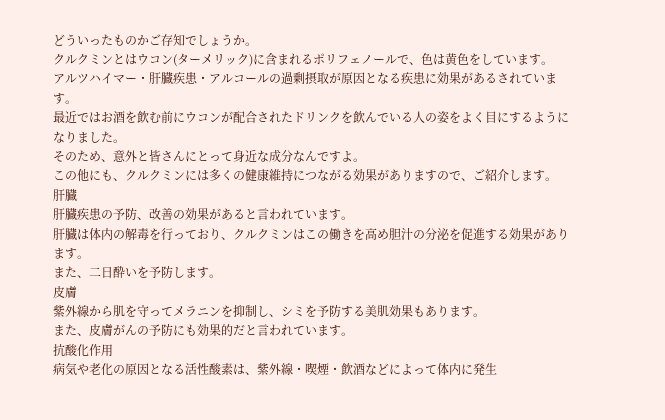どういったものかご存知でしょうか。
クルクミンとはウコン(ターメリック)に含まれるポリフェノールで、色は黄色をしています。
アルツハイマー・肝臓疾患・アルコールの過剰摂取が原因となる疾患に効果があるされています。
最近ではお酒を飲む前にウコンが配合されたドリンクを飲んでいる人の姿をよく目にするようになりました。
そのため、意外と皆さんにとって身近な成分なんですよ。
この他にも、クルクミンには多くの健康維持につながる効果がありますので、ご紹介します。
肝臓
肝臓疾患の予防、改善の効果があると言われています。
肝臓は体内の解毒を行っており、クルクミンはこの働きを高め胆汁の分泌を促進する効果があります。
また、二日酔いを予防します。
皮膚
紫外線から肌を守ってメラニンを抑制し、シミを予防する美肌効果もあります。
また、皮膚がんの予防にも効果的だと言われています。
抗酸化作用
病気や老化の原因となる活性酸素は、紫外線・喫煙・飲酒などによって体内に発生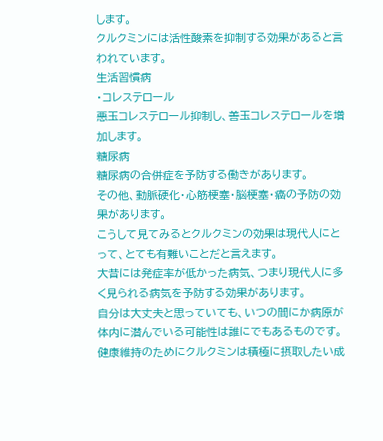します。
クルクミンには活性酸素を抑制する効果があると言われています。
生活習慣病
・コレステロール
悪玉コレステロール抑制し、善玉コレステロールを増加します。
糖尿病
糖尿病の合併症を予防する働きがあります。
その他、動脈硬化・心筋梗塞・脳梗塞・癌の予防の効果があります。
こうして見てみるとクルクミンの効果は現代人にとって、とても有難いことだと言えます。
大昔には発症率が低かった病気、つまり現代人に多く見られる病気を予防する効果があります。
自分は大丈夫と思っていても、いつの間にか病原が体内に潜んでいる可能性は誰にでもあるものです。
健康維持のためにクルクミンは積極に摂取したい成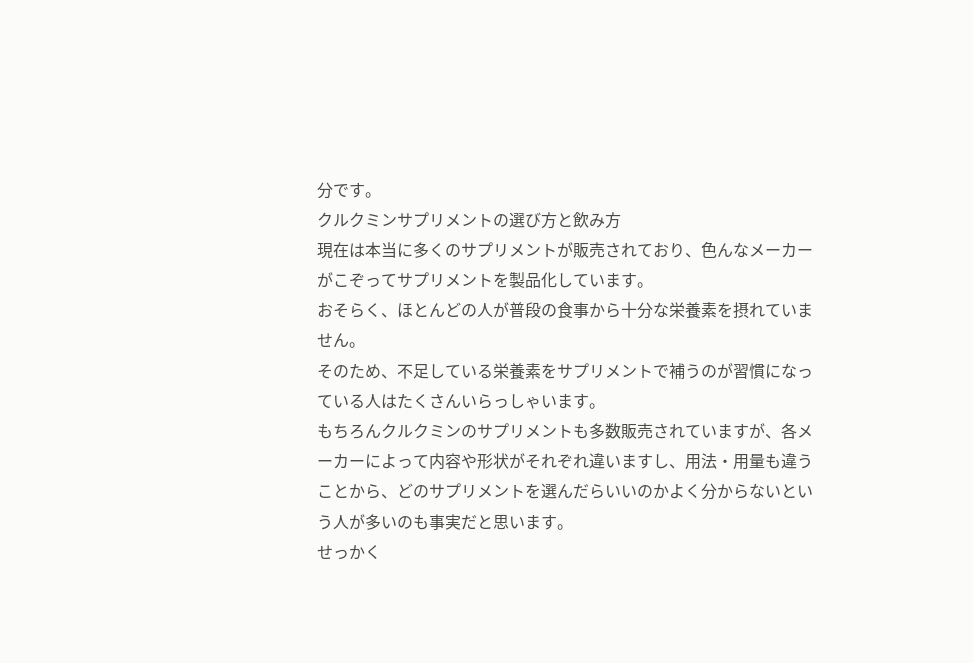分です。
クルクミンサプリメントの選び方と飲み方
現在は本当に多くのサプリメントが販売されており、色んなメーカーがこぞってサプリメントを製品化しています。
おそらく、ほとんどの人が普段の食事から十分な栄養素を摂れていません。
そのため、不足している栄養素をサプリメントで補うのが習慣になっている人はたくさんいらっしゃいます。
もちろんクルクミンのサプリメントも多数販売されていますが、各メーカーによって内容や形状がそれぞれ違いますし、用法・用量も違うことから、どのサプリメントを選んだらいいのかよく分からないという人が多いのも事実だと思います。
せっかく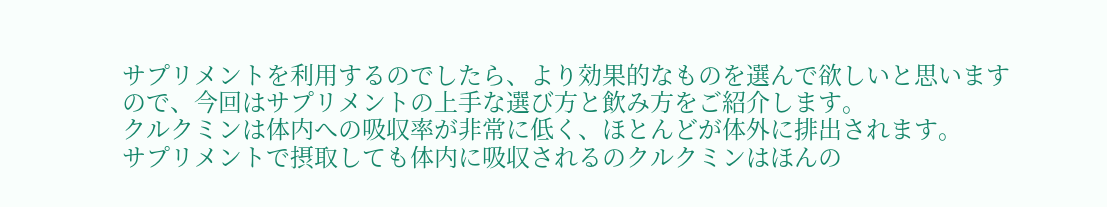サプリメントを利用するのでしたら、より効果的なものを選んで欲しいと思いますので、今回はサプリメントの上手な選び方と飲み方をご紹介します。
クルクミンは体内への吸収率が非常に低く、ほとんどが体外に排出されます。
サプリメントで摂取しても体内に吸収されるのクルクミンはほんの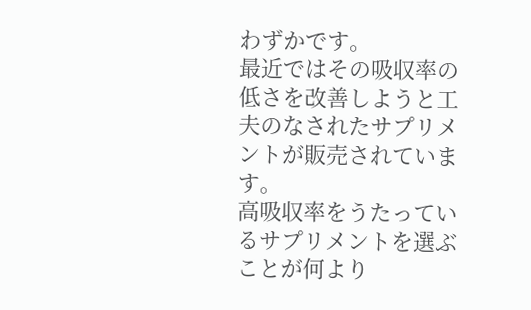わずかです。
最近ではその吸収率の低さを改善しようと工夫のなされたサプリメントが販売されています。
高吸収率をうたっているサプリメントを選ぶことが何より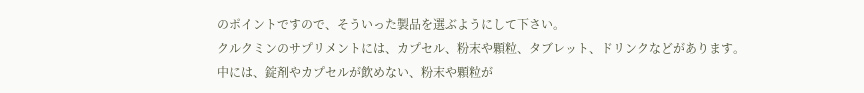のポイントですので、そういった製品を選ぶようにして下さい。
クルクミンのサプリメントには、カプセル、粉末や顆粒、タブレット、ドリンクなどがあります。
中には、錠剤やカプセルが飲めない、粉末や顆粒が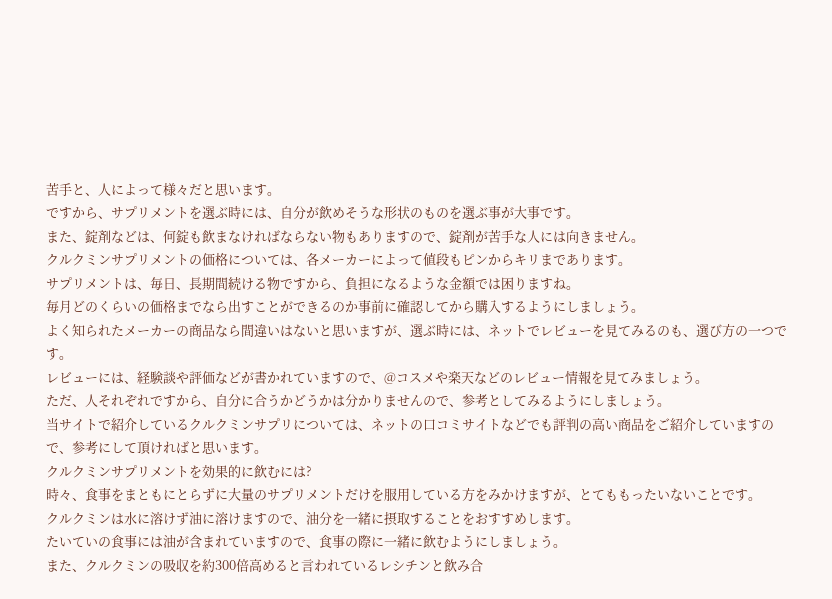苦手と、人によって様々だと思います。
ですから、サプリメントを選ぶ時には、自分が飲めそうな形状のものを選ぶ事が大事です。
また、錠剤などは、何錠も飲まなければならない物もありますので、錠剤が苦手な人には向きません。
クルクミンサプリメントの価格については、各メーカーによって値段もピンからキリまであります。
サプリメントは、毎日、長期間続ける物ですから、負担になるような金額では困りますね。
毎月どのくらいの価格までなら出すことができるのか事前に確認してから購入するようにしましょう。
よく知られたメーカーの商品なら間違いはないと思いますが、選ぶ時には、ネットでレビューを見てみるのも、選び方の一つです。
レビューには、経験談や評価などが書かれていますので、@コスメや楽天などのレビュー情報を見てみましょう。
ただ、人それぞれですから、自分に合うかどうかは分かりませんので、参考としてみるようにしましょう。
当サイトで紹介しているクルクミンサプリについては、ネットの口コミサイトなどでも評判の高い商品をご紹介していますので、参考にして頂ければと思います。
クルクミンサプリメントを効果的に飲むには?
時々、食事をまともにとらずに大量のサプリメントだけを服用している方をみかけますが、とてももったいないことです。
クルクミンは水に溶けず油に溶けますので、油分を一緒に摂取することをおすすめします。
たいていの食事には油が含まれていますので、食事の際に一緒に飲むようにしましょう。
また、クルクミンの吸収を約300倍高めると言われているレシチンと飲み合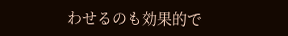わせるのも効果的で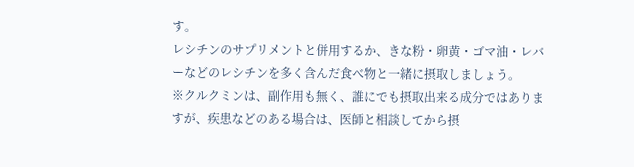す。
レシチンのサプリメントと併用するか、きな粉・卵黄・ゴマ油・レバーなどのレシチンを多く含んだ食べ物と一緒に摂取しましょう。
※クルクミンは、副作用も無く、誰にでも摂取出来る成分ではありますが、疾患などのある場合は、医師と相談してから摂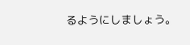るようにしましょう。